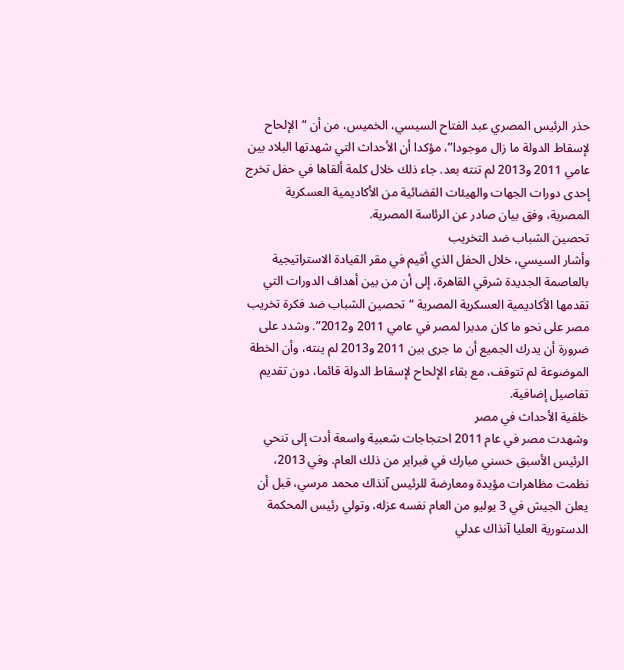حذر الرئيس المصري عبد الفتاح السيسي، الخميس، من أن “الإلحاح لإسقاط الدولة ما زال موجودا”، مؤكدا أن الأحداث التي شهدتها البلاد بين عامي 2011 و2013 لم تنته بعد. جاء ذلك خلال كلمة ألقاها في حفل تخرج إحدى دورات الجهات والهيئات القضائية من الأكاديمية العسكرية المصرية، وفق بيان صادر عن الرئاسة المصرية.
تحصين الشباب ضد التخريب
وأشار السيسي، خلال الحفل الذي أقيم في مقر القيادة الاستراتيجية بالعاصمة الجديدة شرقي القاهرة، إلى أن من بين أهداف الدورات التي تقدمها الأكاديمية العسكرية المصرية “تحصين الشباب ضد فكرة تخريب مصر على نحو ما كان مدبرا لمصر في عامي 2011 و2012”. وشدد على ضرورة أن يدرك الجميع أن ما جرى بين 2011 و2013 لم ينته، وأن الخطة الموضوعة لم تتوقف، مع بقاء الإلحاح لإسقاط الدولة قائما، دون تقديم تفاصيل إضافية.
خلفية الأحداث في مصر
وشهدت مصر في عام 2011 احتجاجات شعبية واسعة أدت إلى تنحي الرئيس الأسبق حسني مبارك في فبراير من ذلك العام. وفي 2013، نظمت مظاهرات مؤيدة ومعارضة للرئيس آنذاك محمد مرسي، قبل أن يعلن الجيش في 3 يوليو من العام نفسه عزله، وتولي رئيس المحكمة الدستورية العليا آنذاك عدلي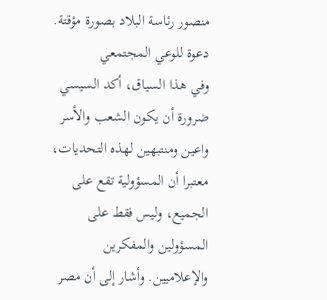منصور رئاسة البلاد بصورة مؤقتة.
دعوة للوعي المجتمعي
وفي هذا السياق، أكد السيسي ضرورة أن يكون الشعب والأسر واعين ومنتبهين لهذه التحديات، معتبرا أن المسؤولية تقع على الجميع، وليس فقط على المسؤولين والمفكرين والإعلاميين. وأشار إلى أن مصر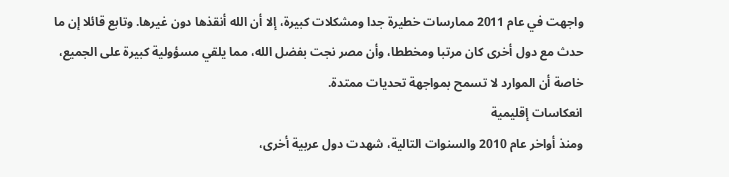واجهت في عام 2011 ممارسات خطيرة جدا ومشكلات كبيرة، إلا أن الله أنقذها دون غيرها. وتابع قائلا إن ما حدث مع دول أخرى كان مرتبا ومخططا، وأن مصر نجت بفضل الله، مما يلقي مسؤولية كبيرة على الجميع، خاصة أن الموارد لا تسمح بمواجهة تحديات ممتدة.
انعكاسات إقليمية
ومنذ أواخر عام 2010 والسنوات التالية، شهدت دول عربية أخرى،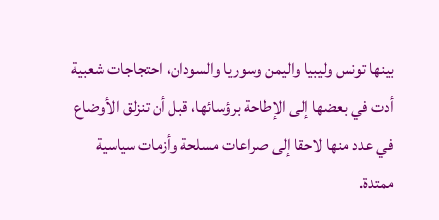بينها تونس وليبيا واليمن وسوريا والسودان، احتجاجات شعبية أدت في بعضها إلى الإطاحة برؤسائها، قبل أن تنزلق الأوضاع في عدد منها لاحقا إلى صراعات مسلحة وأزمات سياسية ممتدة.